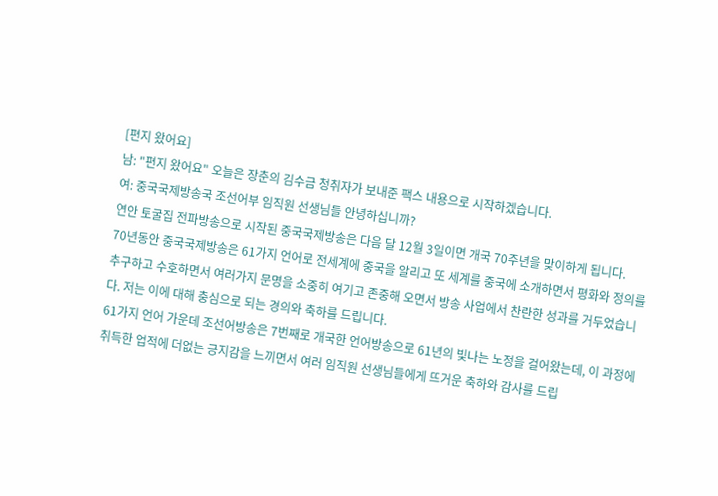[편지 왔어요]
남: "편지 왔어요" 오늘은 장춘의 김수금 청취자가 보내준 팩스 내용으로 시작하겠습니다.
여: 중국국제방송국 조선어부 임직원 선생님들 안녕하십니까?
연안 토굴집 전파방송으로 시작된 중국국제방송은 다음 달 12월 3일이면 개국 70주년을 맞이하게 됩니다.
70년동안 중국국제방송은 61가지 언어로 전세계에 중국을 알리고 또 세계를 중국에 소개하면서 평화와 정의를 추구하고 수호하면서 여러가지 문명을 소중히 여기고 존중해 오면서 방송 사업에서 찬란한 성과를 거두었습니다. 저는 이에 대해 충심으로 되는 경의와 축하를 드립니다.
61가지 언어 가운데 조선어방송은 7번째로 개국한 언어방송으로 61년의 빛나는 노정을 걸어왔는데, 이 과정에 취득한 업적에 더없는 긍지감을 느끼면서 여러 임직원 선생님들에게 뜨거운 축하와 감사를 드립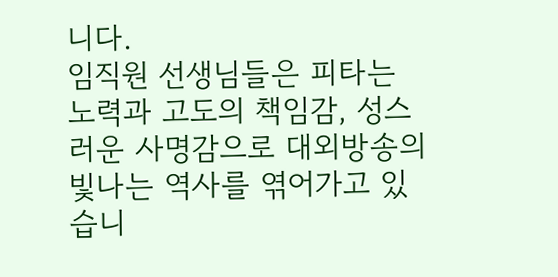니다.
임직원 선생님들은 피타는 노력과 고도의 책임감, 성스러운 사명감으로 대외방송의 빛나는 역사를 엮어가고 있습니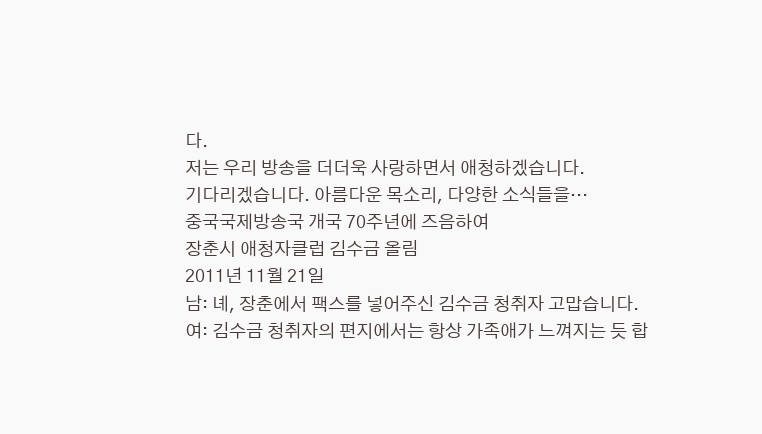다.
저는 우리 방송을 더더욱 사랑하면서 애청하겠습니다.
기다리겠습니다. 아름다운 목소리, 다양한 소식들을…
중국국제방송국 개국 70주년에 즈음하여
장춘시 애청자클럽 김수금 올림
2011년 11월 21일
남: 녜, 장춘에서 팩스를 넣어주신 김수금 청취자 고맙습니다.
여: 김수금 청취자의 편지에서는 항상 가족애가 느껴지는 듯 합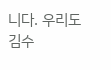니다. 우리도 김수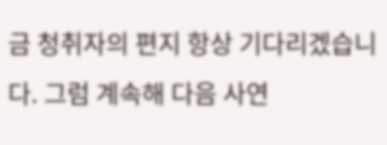금 청취자의 편지 항상 기다리겠습니다. 그럼 계속해 다음 사연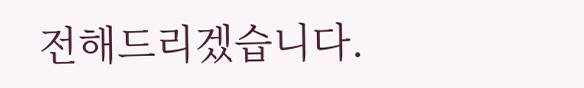전해드리겠습니다.